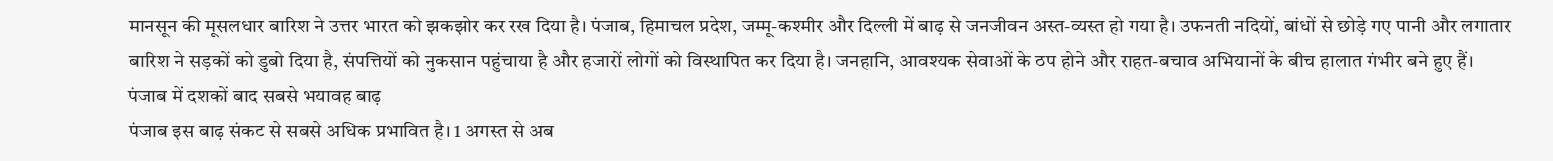मानसून की मूसलधार बारिश ने उत्तर भारत को झकझोर कर रख दिया है। पंजाब, हिमाचल प्रदेश, जम्मू-कश्मीर और दिल्ली में बाढ़ से जनजीवन अस्त-व्यस्त हो गया है। उफनती नदियों, बांधों से छोड़े गए पानी और लगातार बारिश ने सड़कों को डुबो दिया है, संपत्तियों को नुकसान पहुंचाया है और हजारों लोगों को विस्थापित कर दिया है। जनहानि, आवश्यक सेवाओं के ठप होने और राहत-बचाव अभियानों के बीच हालात गंभीर बने हुए हैं।
पंजाब में दशकों बाद सबसे भयावह बाढ़
पंजाब इस बाढ़ संकट से सबसे अधिक प्रभावित है। 1 अगस्त से अब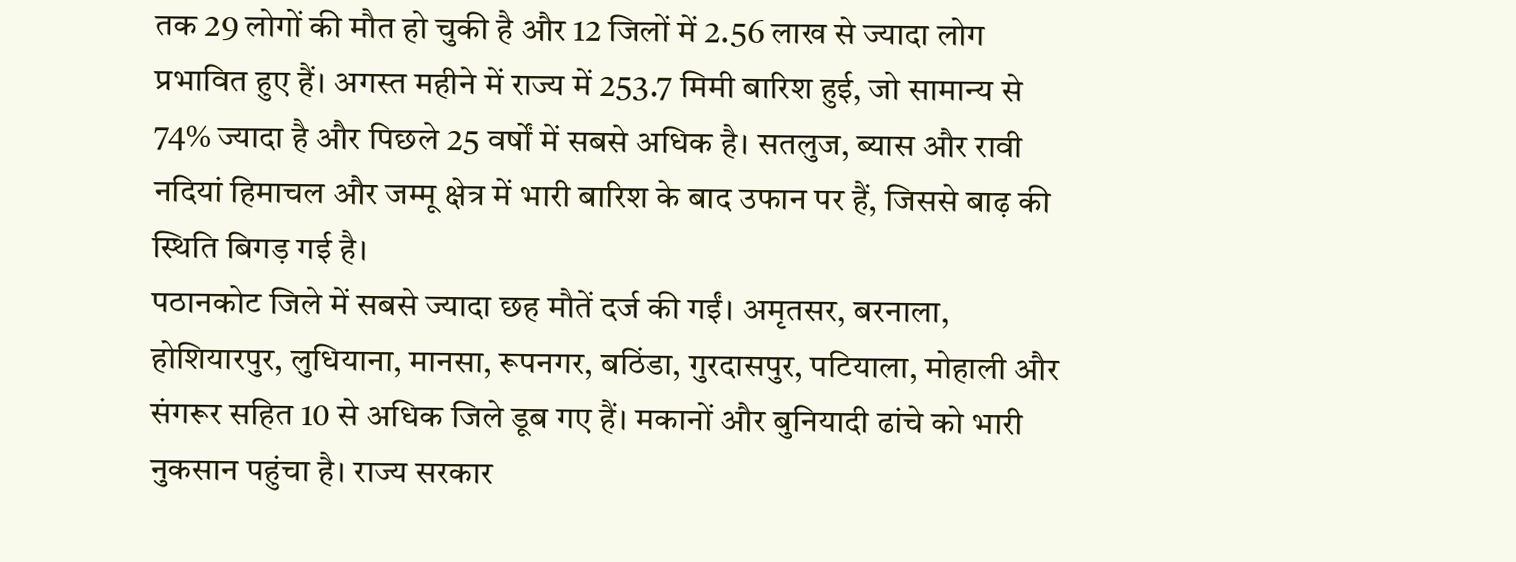तक 29 लोगों की मौत हो चुकी है और 12 जिलों में 2.56 लाख से ज्यादा लोग प्रभावित हुए हैं। अगस्त महीने में राज्य में 253.7 मिमी बारिश हुई, जो सामान्य से 74% ज्यादा है और पिछले 25 वर्षों में सबसे अधिक है। सतलुज, ब्यास और रावी नदियां हिमाचल और जम्मू क्षेत्र में भारी बारिश के बाद उफान पर हैं, जिससे बाढ़ की स्थिति बिगड़ गई है।
पठानकोट जिले में सबसे ज्यादा छह मौतें दर्ज की गईं। अमृतसर, बरनाला, होशियारपुर, लुधियाना, मानसा, रूपनगर, बठिंडा, गुरदासपुर, पटियाला, मोहाली और संगरूर सहित 10 से अधिक जिले डूब गए हैं। मकानों और बुनियादी ढांचे को भारी नुकसान पहुंचा है। राज्य सरकार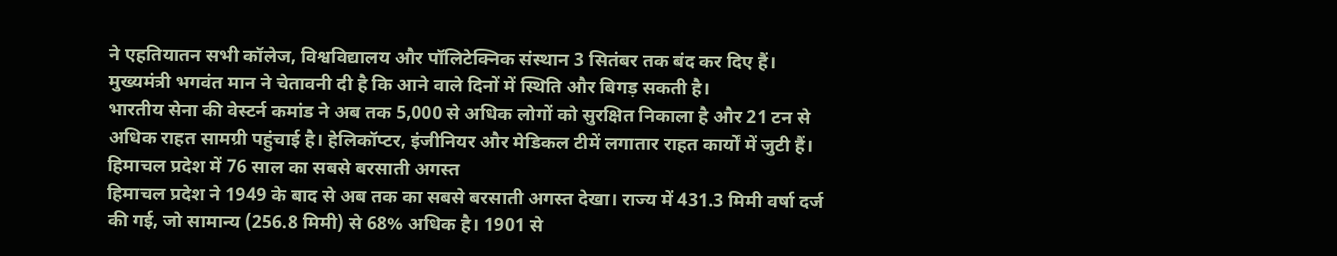ने एहतियातन सभी कॉलेज, विश्वविद्यालय और पॉलिटेक्निक संस्थान 3 सितंबर तक बंद कर दिए हैं। मुख्यमंत्री भगवंत मान ने चेतावनी दी है कि आने वाले दिनों में स्थिति और बिगड़ सकती है।
भारतीय सेना की वेस्टर्न कमांड ने अब तक 5,000 से अधिक लोगों को सुरक्षित निकाला है और 21 टन से अधिक राहत सामग्री पहुंचाई है। हेलिकॉप्टर, इंजीनियर और मेडिकल टीमें लगातार राहत कार्यों में जुटी हैं।
हिमाचल प्रदेश में 76 साल का सबसे बरसाती अगस्त
हिमाचल प्रदेश ने 1949 के बाद से अब तक का सबसे बरसाती अगस्त देखा। राज्य में 431.3 मिमी वर्षा दर्ज की गई, जो सामान्य (256.8 मिमी) से 68% अधिक है। 1901 से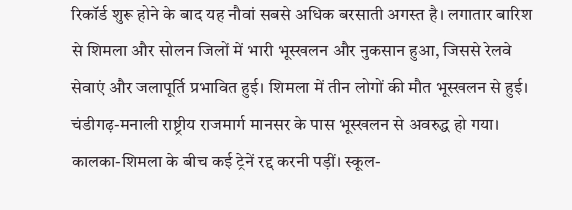रिकॉर्ड शुरू होने के बाद यह नौवां सबसे अधिक बरसाती अगस्त है। लगातार बारिश से शिमला और सोलन जिलों में भारी भूस्खलन और नुकसान हुआ, जिससे रेलवे सेवाएं और जलापूर्ति प्रभावित हुई। शिमला में तीन लोगों की मौत भूस्खलन से हुई।
चंडीगढ़-मनाली राष्ट्रीय राजमार्ग मानसर के पास भूस्खलन से अवरुद्ध हो गया। कालका-शिमला के बीच कई ट्रेनें रद्द करनी पड़ीं। स्कूल-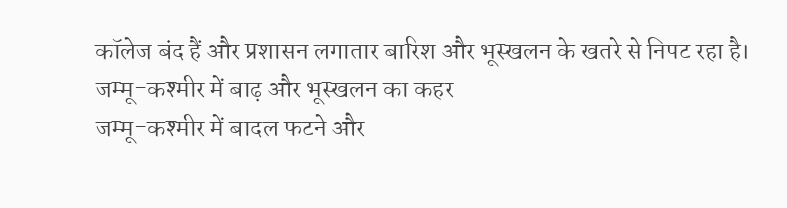कॉलेज बंद हैं और प्रशासन लगातार बारिश और भूस्खलन के खतरे से निपट रहा है।
जम्मू-कश्मीर में बाढ़ और भूस्खलन का कहर
जम्मू-कश्मीर में बादल फटने और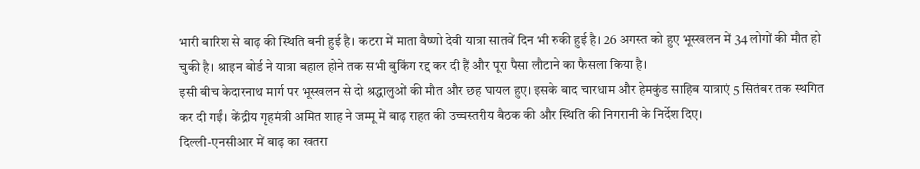भारी बारिश से बाढ़ की स्थिति बनी हुई है। कटरा में माता वैष्णो देवी यात्रा सातवें दिन भी रुकी हुई है। 26 अगस्त को हुए भूस्खलन में 34 लोगों की मौत हो चुकी है। श्राइन बोर्ड ने यात्रा बहाल होने तक सभी बुकिंग रद्द कर दी हैं और पूरा पैसा लौटाने का फैसला किया है।
इसी बीच केदारनाथ मार्ग पर भूस्खलन से दो श्रद्धालुओं की मौत और छह घायल हुए। इसके बाद चारधाम और हेमकुंड साहिब यात्राएं 5 सितंबर तक स्थगित कर दी गईं। केंद्रीय गृहमंत्री अमित शाह ने जम्मू में बाढ़ राहत की उच्चस्तरीय बैठक की और स्थिति की निगरानी के निर्देश दिए।
दिल्ली-एनसीआर में बाढ़ का खतरा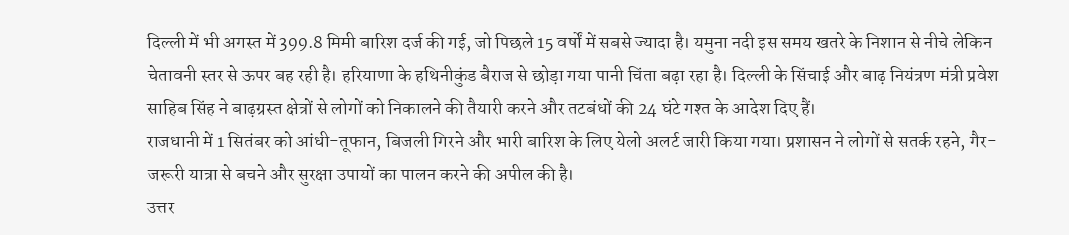दिल्ली में भी अगस्त में 399.8 मिमी बारिश दर्ज की गई, जो पिछले 15 वर्षों में सबसे ज्यादा है। यमुना नदी इस समय खतरे के निशान से नीचे लेकिन चेतावनी स्तर से ऊपर बह रही है। हरियाणा के हथिनीकुंड बैराज से छोड़ा गया पानी चिंता बढ़ा रहा है। दिल्ली के सिंचाई और बाढ़ नियंत्रण मंत्री प्रवेश साहिब सिंह ने बाढ़ग्रस्त क्षेत्रों से लोगों को निकालने की तैयारी करने और तटबंधों की 24 घंटे गश्त के आदेश दिए हैं।
राजधानी में 1 सितंबर को आंधी-तूफान, बिजली गिरने और भारी बारिश के लिए येलो अलर्ट जारी किया गया। प्रशासन ने लोगों से सतर्क रहने, गैर-जरूरी यात्रा से बचने और सुरक्षा उपायों का पालन करने की अपील की है।
उत्तर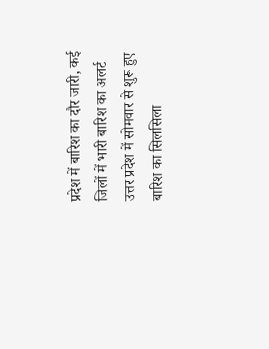प्रदेश में बारिश का दौर जारी, कई जिलों में भारी बारिश का अलर्ट
उत्तर प्रदेश में सोमवार से शुरू हुए बारिश का सिलसिला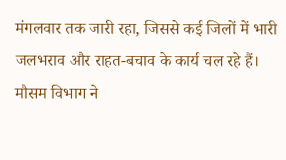मंगलवार तक जारी रहा, जिससे कई जिलों में भारी जलभराव और राहत-बचाव के कार्य चल रहे हैं। मौसम विभाग ने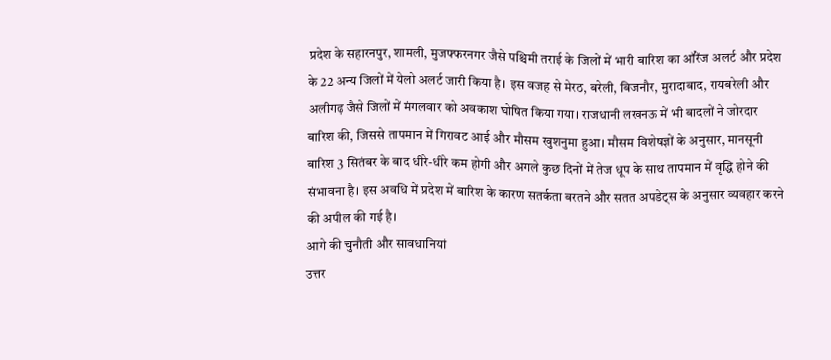प्रदेश के सहारनपुर, शामली, मुजफ्फरनगर जैसे पश्चिमी तराई के जिलों में भारी बारिश का ऑरेंज अलर्ट और प्रदेश के 22 अन्य जिलों में येलो अलर्ट जारी किया है। इस वजह से मेरठ, बरेली, बिजनौर, मुरादाबाद, रायबरेली और अलीगढ़ जैसे जिलों में मंगलवार को अवकाश घोषित किया गया। राजधानी लखनऊ में भी बादलों ने जोरदार बारिश की, जिससे तापमान में गिरावट आई और मौसम खुशनुमा हुआ। मौसम विशेषज्ञों के अनुसार, मानसूनी बारिश 3 सितंबर के बाद धीरे-धीरे कम होगी और अगले कुछ दिनों में तेज धूप के साथ तापमान में वृद्धि होने की संभावना है। इस अवधि में प्रदेश में बारिश के कारण सतर्कता बरतने और सतत अपडेट्स के अनुसार व्यवहार करने की अपील की गई है।
आगे की चुनौती और सावधानियां
उत्तर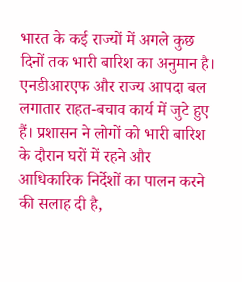भारत के कई राज्यों में अगले कुछ दिनों तक भारी बारिश का अनुमान है। एनडीआरएफ और राज्य आपदा बल लगातार राहत-बचाव कार्य में जुटे हुए हैं। प्रशासन ने लोगों को भारी बारिश के दौरान घरों में रहने और आधिकारिक निर्देशों का पालन करने की सलाह दी है,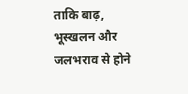ताकि बाढ़, भूस्खलन और जलभराव से होने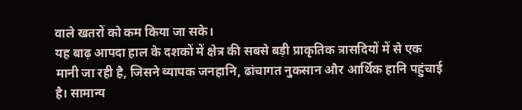वाले खतरों को कम किया जा सके।
यह बाढ़ आपदा हाल के दशकों में क्षेत्र की सबसे बड़ी प्राकृतिक त्रासदियों में से एक मानी जा रही है, जिसने व्यापक जनहानि, ढांचागत नुकसान और आर्थिक हानि पहुंचाई है। सामान्य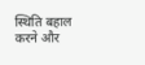स्थिति बहाल करने और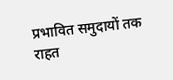प्रभावित समुदायों तक राहत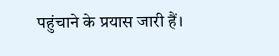पहुंचाने के प्रयास जारी हैं।